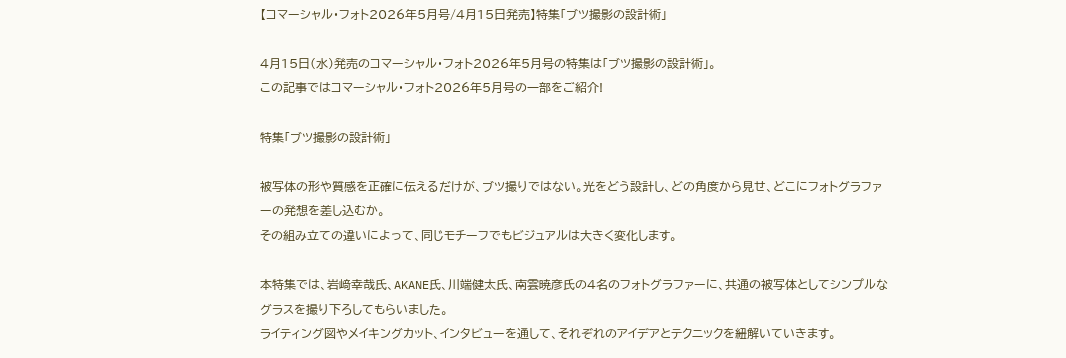【コマーシャル・フォト2026年5月号/4月15日発売】特集「ブツ撮影の設計術」

4月15日(水)発売のコマーシャル・フォト2026年5月号の特集は「ブツ撮影の設計術」。
この記事ではコマーシャル・フォト2026年5月号の一部をご紹介!

特集「ブツ撮影の設計術」

被写体の形や質感を正確に伝えるだけが、ブツ撮りではない。光をどう設計し、どの角度から見せ、どこにフォトグラファーの発想を差し込むか。
その組み立ての違いによって、同じモチーフでもビジュアルは大きく変化します。

本特集では、岩﨑幸哉氏、AKANE氏、川端健太氏、南雲暁彦氏の4名のフォトグラファーに、共通の被写体としてシンプルなグラスを撮り下ろしてもらいました。
ライティング図やメイキングカット、インタビューを通して、それぞれのアイデアとテクニックを紐解いていきます。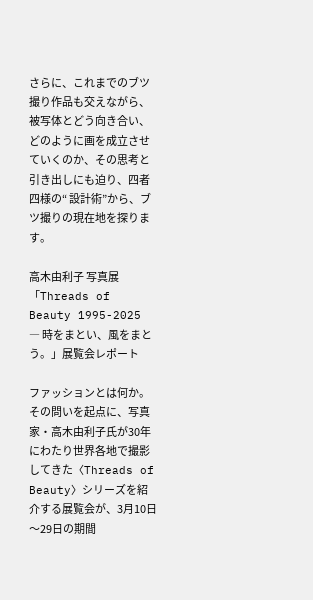さらに、これまでのブツ撮り作品も交えながら、被写体とどう向き合い、どのように画を成立させていくのか、その思考と引き出しにも迫り、四者四様の“ 設計術”から、ブツ撮りの現在地を探ります。

高木由利子 写真展「Threads of Beauty 1995-2025 ― 時をまとい、風をまとう。」展覧会レポート

ファッションとは何か。その問いを起点に、写真家・高木由利子氏が30年にわたり世界各地で撮影してきた〈Threads of Beauty〉シリーズを紹介する展覧会が、3月10日〜29日の期間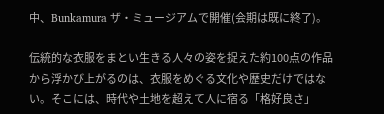中、Bunkamura ザ・ミュージアムで開催(会期は既に終了)。

伝統的な衣服をまとい生きる人々の姿を捉えた約100点の作品から浮かび上がるのは、衣服をめぐる文化や歴史だけではない。そこには、時代や土地を超えて人に宿る「格好良さ」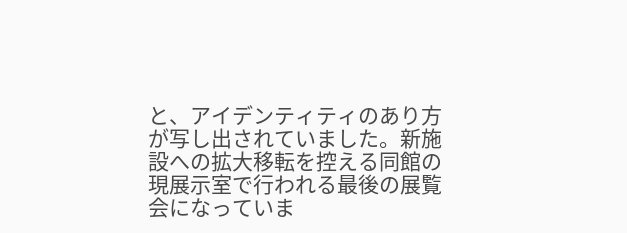と、アイデンティティのあり方が写し出されていました。新施設への拡大移転を控える同館の現展示室で行われる最後の展覧会になっていま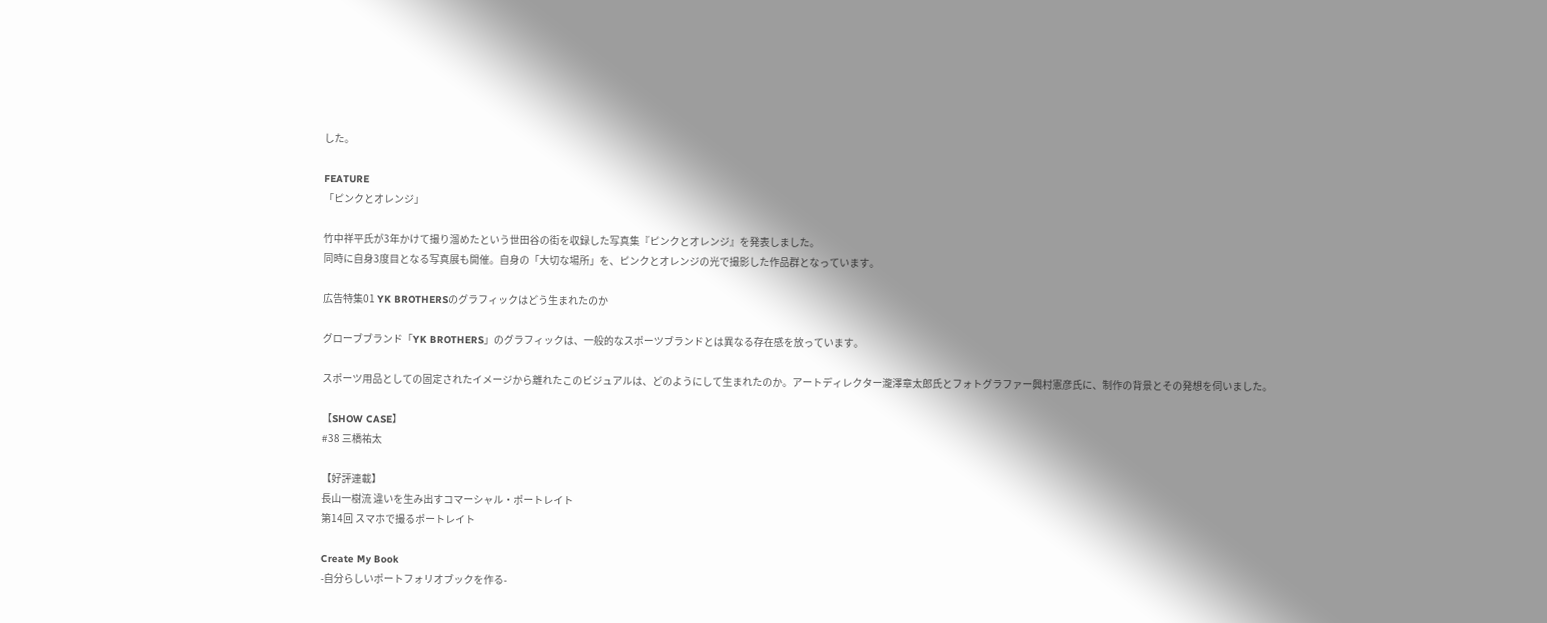した。

FEATURE
「ピンクとオレンジ」

竹中祥平氏が3年かけて撮り溜めたという世田谷の街を収録した写真集『ピンクとオレンジ』を発表しました。
同時に自身3度目となる写真展も開催。自身の「大切な場所」を、ピンクとオレンジの光で撮影した作品群となっています。

広告特集01 YK BROTHERSのグラフィックはどう生まれたのか

グローブブランド「YK BROTHERS」のグラフィックは、一般的なスポーツブランドとは異なる存在感を放っています。

スポーツ用品としての固定されたイメージから離れたこのビジュアルは、どのようにして生まれたのか。アートディレクター瀧澤章太郎氏とフォトグラファー興村憲彦氏に、制作の背景とその発想を伺いました。

【SHOW CASE】
#38 三橋祐太

【好評連載】
長山一樹流 違いを生み出すコマーシャル・ポートレイト
第14回 スマホで撮るポートレイト

Create My Book
-自分らしいポートフォリオブックを作る-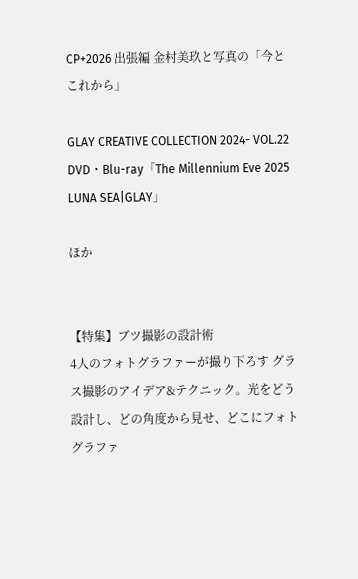CP+2026 出張編 金村美玖と写真の「今とこれから」

GLAY CREATIVE COLLECTION 2024- VOL.22
DVD・Blu-ray「The Millennium Eve 2025 LUNA SEA|GLAY」

ほか


【特集】ブツ撮影の設計術
4人のフォトグラファーが撮り下ろす グラス撮影のアイデア&テクニック。光をどう設計し、どの角度から見せ、どこにフォトグラファ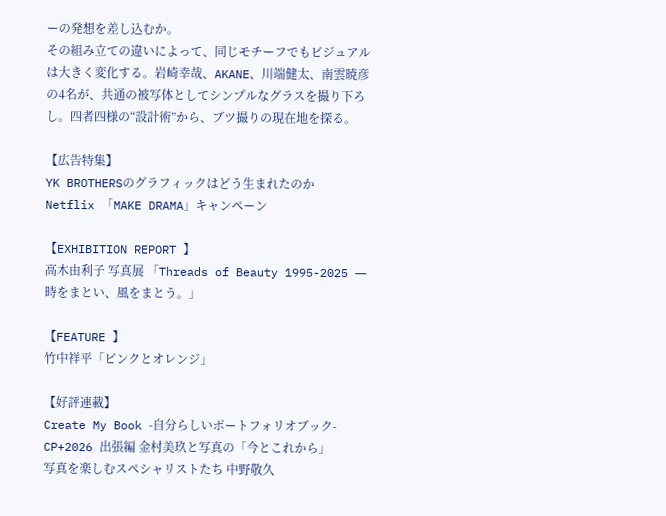ーの発想を差し込むか。
その組み立ての違いによって、同じモチーフでもビジュアルは大きく変化する。岩崎幸哉、AKANE、川端健太、南雲暁彦の4名が、共通の被写体としてシンプルなグラスを撮り下ろし。四者四様の“設計術”から、ブツ撮りの現在地を探る。

【広告特集】
YK BROTHERSのグラフィックはどう生まれたのか
Netflix 「MAKE DRAMA」キャンペーン

【EXHIBITION REPORT 】
高木由利子 写真展 「Threads of Beauty 1995-2025 ― 時をまとい、風をまとう。」

【FEATURE 】
竹中祥平「ピンクとオレンジ」

【好評連載】
Create My Book -自分らしいポートフォリオブック- CP+2026 出張編 金村美玖と写真の「今とこれから」
写真を楽しむスペシャリストたち 中野敬久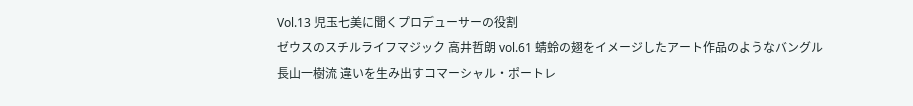Vol.13 児玉七美に聞くプロデューサーの役割
ゼウスのスチルライフマジック 高井哲朗 vol.61 蜻蛉の翅をイメージしたアート作品のようなバングル
長山一樹流 違いを生み出すコマーシャル・ポートレ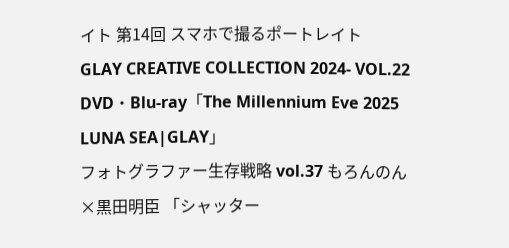イト 第14回 スマホで撮るポートレイト
GLAY CREATIVE COLLECTION 2024- VOL.22 DVD・Blu-ray「The Millennium Eve 2025 LUNA SEA|GLAY」
フォトグラファー生存戦略 vol.37 もろんのん×黒田明臣 「シャッター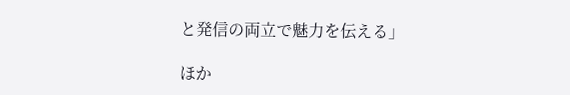と発信の両立で魅力を伝える」

ほか